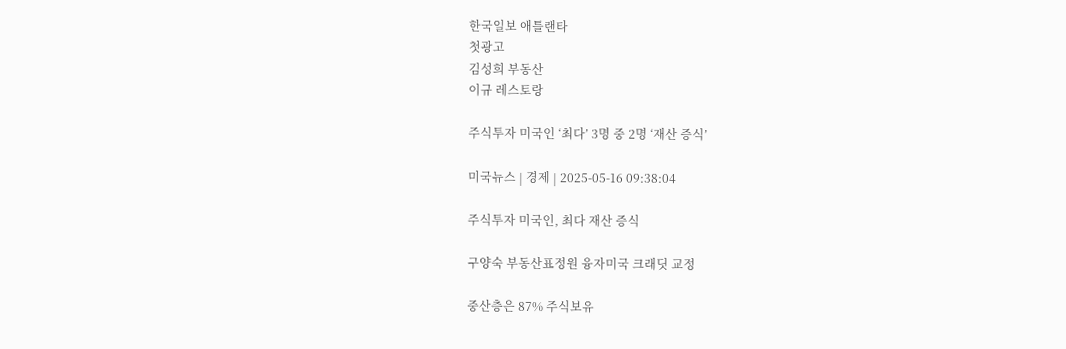한국일보 애틀랜타
첫광고
김성희 부동산
이규 레스토랑

주식투자 미국인 ‘최다’ 3명 중 2명 ‘재산 증식’

미국뉴스 | 경제 | 2025-05-16 09:38:04

주식투자 미국인, 최다 재산 증식

구양숙 부동산표정원 융자미국 크래딧 교정

중산층은 87% 주식보유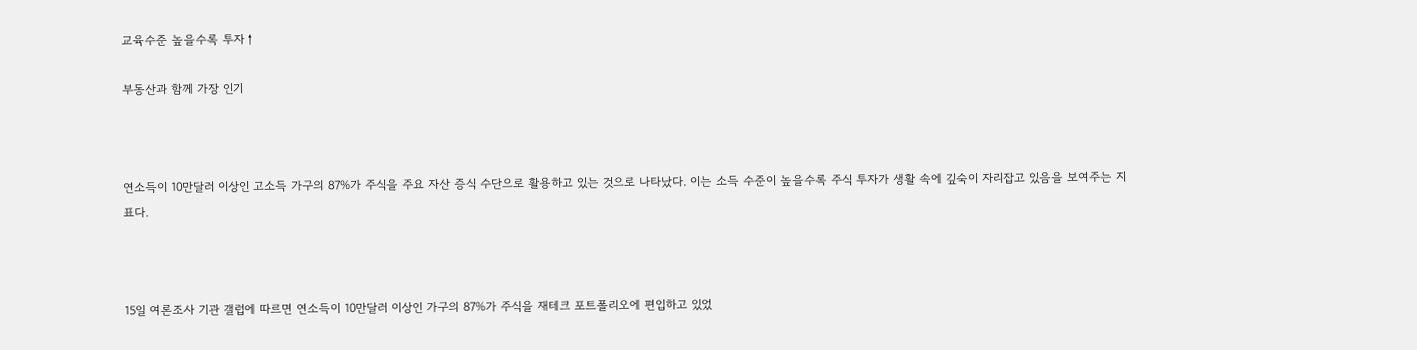교육수준 높을수록 투자↑

부동산과 함께 가장 인기



연소득이 10만달러 이상인 고소득 가구의 87%가 주식을 주요 자산 증식 수단으로 활용하고 있는 것으로 나타났다. 이는 소득 수준이 높을수록 주식 투자가 생활 속에 깊숙이 자리잡고 있음을 보여주는 지표다.



15일 여론조사 기관 갤럽에 따르면 연소득이 10만달러 이상인 가구의 87%가 주식을 재테크 포트폴리오에 편입하고 있었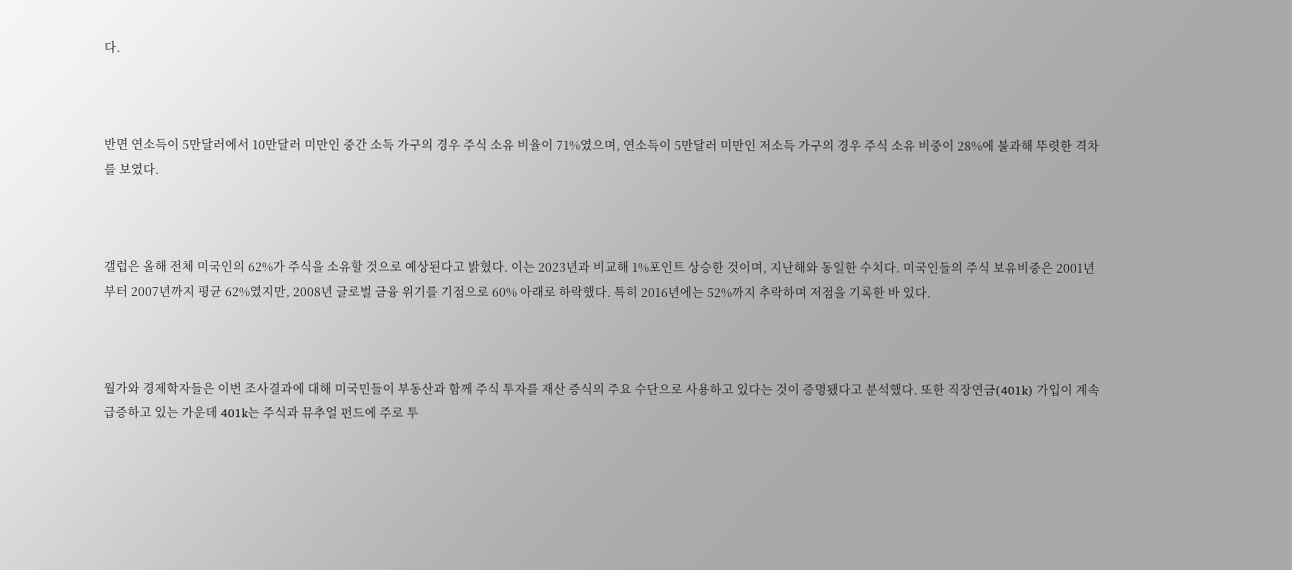다.



반면 연소득이 5만달러에서 10만달러 미만인 중간 소득 가구의 경우 주식 소유 비율이 71%였으며, 연소득이 5만달러 미만인 저소득 가구의 경우 주식 소유 비중이 28%에 불과해 뚜렷한 격차를 보였다.



갤럽은 올해 전체 미국인의 62%가 주식을 소유할 것으로 예상된다고 밝혔다. 이는 2023년과 비교해 1%포인트 상승한 것이며, 지난해와 동일한 수치다. 미국인들의 주식 보유비중은 2001년부터 2007년까지 평균 62%였지만, 2008년 글로벌 금융 위기를 기점으로 60% 아래로 하락했다. 특히 2016년에는 52%까지 추락하며 저점을 기록한 바 있다.



월가와 경제학자들은 이번 조사결과에 대해 미국민들이 부동산과 함께 주식 투자를 재산 증식의 주요 수단으로 사용하고 있다는 것이 증명됐다고 분석했다. 또한 직장연금(401k) 가입이 계속 급증하고 있는 가운데 401k는 주식과 뮤추얼 펀드에 주로 투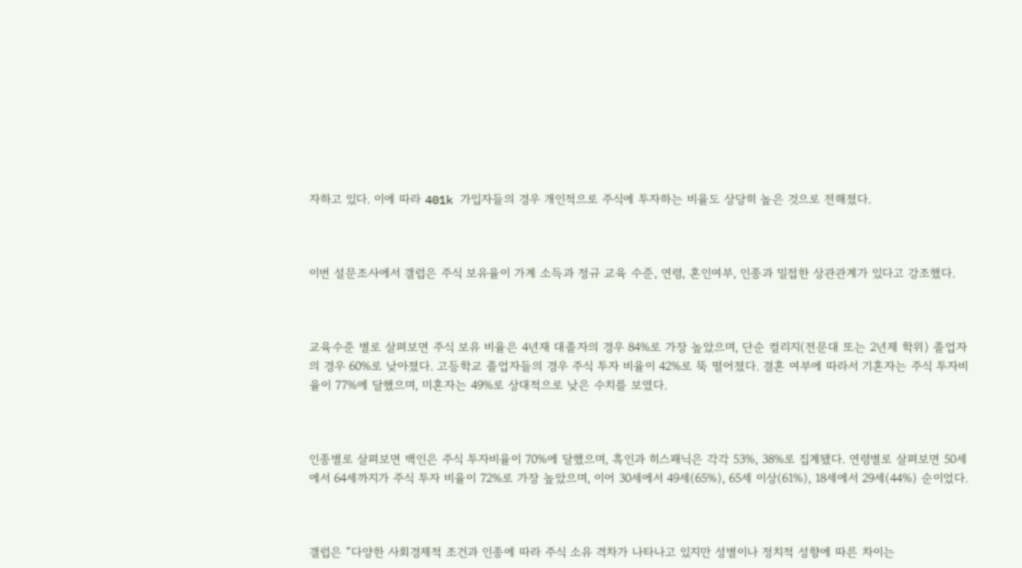자하고 있다. 이에 따라 401k 가입자들의 경우 개인적으로 주식에 투자하는 비율도 상당히 높은 것으로 전해졌다.



이번 설문조사에서 갤럽은 주식 보유율이 가계 소득과 정규 교육 수준, 연령, 혼인여부, 인종과 밀접한 상관관계가 있다고 강조했다.



교육수준 별로 살펴보면 주식 보유 비율은 4년재 대졸자의 경우 84%로 가장 높았으며, 단순 컬리지(전문대 또는 2년제 학위) 졸업자의 경우 60%로 낮아졌다. 고등학교 졸업자들의 경우 주식 투자 비율이 42%로 뚝 떨어졌다. 결혼 여부에 따라서 기혼자는 주식 투자비율이 77%에 달했으며, 미혼자는 49%로 상대적으로 낮은 수치를 보였다.



인종별로 살펴보면 백인은 주식 투자비율이 70%에 달했으며, 흑인과 히스패닉은 각각 53%, 38%로 집계됐다. 연령별로 살펴보면 50세에서 64세까지가 주식 투자 비율이 72%로 가장 높았으며, 이어 30세에서 49세(65%), 65세 이상(61%), 18세에서 29세(44%) 순이었다.



갤럽은 “다양한 사회경제적 조건과 인종에 따라 주식 소유 격차가 나타나고 있지만 성별이나 정치적 성향에 따른 차이는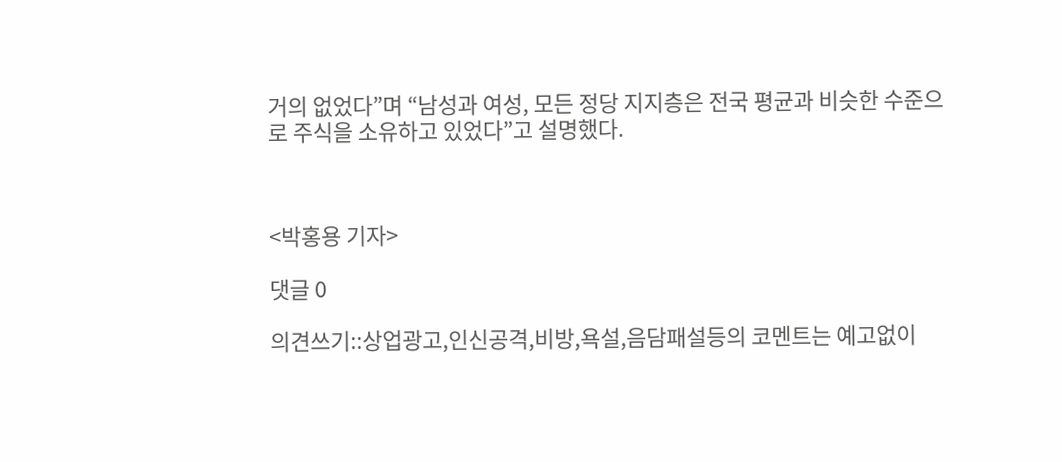거의 없었다”며 “남성과 여성, 모든 정당 지지층은 전국 평균과 비슷한 수준으로 주식을 소유하고 있었다”고 설명했다.



<박홍용 기자>

댓글 0

의견쓰기::상업광고,인신공격,비방,욕설,음담패설등의 코멘트는 예고없이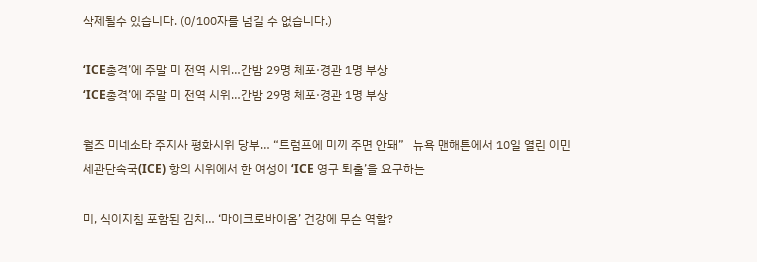삭제될수 있습니다. (0/100자를 넘길 수 없습니다.)

‘ICE총격’에 주말 미 전역 시위…간밤 29명 체포·경관 1명 부상
‘ICE총격’에 주말 미 전역 시위…간밤 29명 체포·경관 1명 부상

월즈 미네소타 주지사 평화시위 당부… “트럼프에 미끼 주면 안돼”   뉴욕 맨해튼에서 10일 열린 이민세관단속국(ICE) 항의 시위에서 한 여성이 ‘ICE 영구 퇴출’을 요구하는

미, 식이지침 포함된 김치… ‘마이크로바이옴’ 건강에 무슨 역할?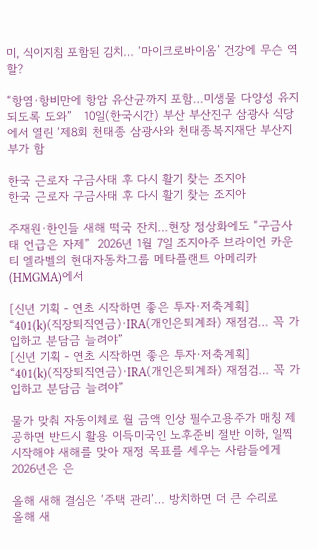미, 식이지침 포함된 김치… ‘마이크로바이옴’ 건강에 무슨 역할?

“항염·항비만에 항암 유산균까지 포함…미생물 다양성 유지되도록 도와”   10일(한국시간) 부산 부산진구 삼광사 식당에서 열린 ‘제8회 천태종 삼광사와 천태종복지재단 부산지부가 함

한국 근로자 구금사태 후 다시 활기 찾는 조지아
한국 근로자 구금사태 후 다시 활기 찾는 조지아

주재원·한인들 새해 떡국 잔치…현장 정상화에도 “구금사태 언급은 자제”  2026년 1월 7일 조지아주 브라이언 카운티 엘라벨의 현대자동차그룹 메타플랜트 아메리카(HMGMA)에서

[신년 기획 - 연초 시작하면 좋은 투자·저축계획] “401(k)(직장퇴직연금)·IRA(개인은퇴계좌) 재점검… 꼭 가입하고 분담금 늘려야”
[신년 기획 - 연초 시작하면 좋은 투자·저축계획] “401(k)(직장퇴직연금)·IRA(개인은퇴계좌) 재점검… 꼭 가입하고 분담금 늘려야”

물가 맞춰 자동이체로 월 금액 인상 필수고용주가 매칭 제공하면 반드시 활용 이득미국인 노후준비 절반 이하, 일찍 시작해야 새해를 맞아 재정 목표를 세우는 사람들에게 2026년은 은

올해 새해 결심은 ‘주택 관리’… 방치하면 더 큰 수리로
올해 새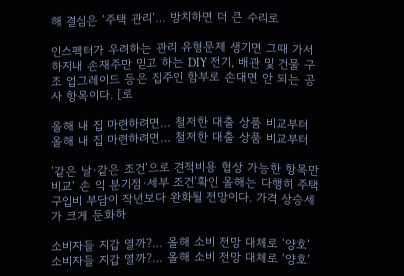해 결심은 ‘주택 관리’… 방치하면 더 큰 수리로

인스펙터가 우려하는 관리 유형문제 생기면 그때 가서 하지내 손재주만 믿고 하는 DIY 전기, 배관 및 건물 구조 업그레이드 등은 집주인 함부로 손대면 안 되는 공사 항목이다. [로

올해 내 집 마련하려면… 철저한 대출 상품 비교부터
올해 내 집 마련하려면… 철저한 대출 상품 비교부터

‘같은 날·같은 조건’으로 견적비용 협상 가능한 항목만 비교‘ 손 익 분기점·세부 조건’확인 올해는 다행히 주택 구입비 부담이 작년보다 완화될 전망이다. 가격 상승세가 크게 둔화하

소비자들 지갑 열까?… 올해 소비 전망 대체로 ‘양호’
소비자들 지갑 열까?… 올해 소비 전망 대체로 ‘양호’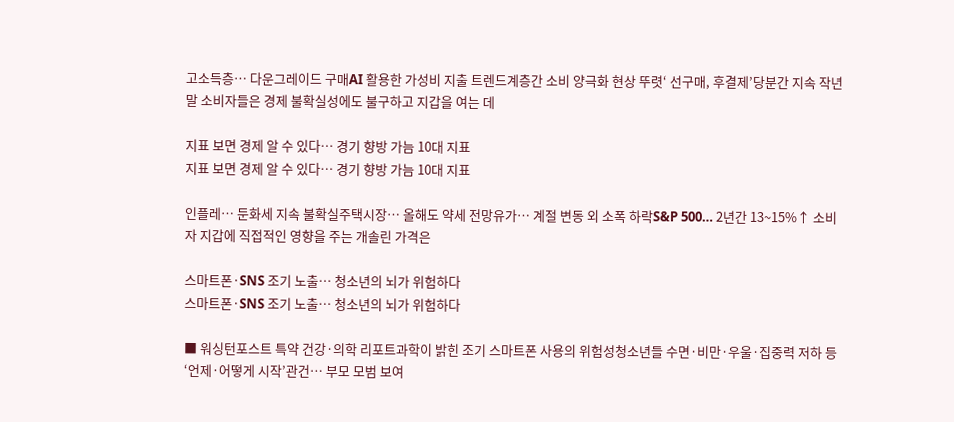고소득층… 다운그레이드 구매AI 활용한 가성비 지출 트렌드계층간 소비 양극화 현상 뚜렷‘ 선구매, 후결제’당분간 지속 작년말 소비자들은 경제 불확실성에도 불구하고 지갑을 여는 데

지표 보면 경제 알 수 있다… 경기 향방 가늠 10대 지표
지표 보면 경제 알 수 있다… 경기 향방 가늠 10대 지표

인플레… 둔화세 지속 불확실주택시장… 올해도 약세 전망유가… 계절 변동 외 소폭 하락S&P 500… 2년간 13~15%↑ 소비자 지갑에 직접적인 영향을 주는 개솔린 가격은

스마트폰·SNS 조기 노출… 청소년의 뇌가 위험하다
스마트폰·SNS 조기 노출… 청소년의 뇌가 위험하다

■ 워싱턴포스트 특약 건강·의학 리포트과학이 밝힌 조기 스마트폰 사용의 위험성청소년들 수면·비만·우울·집중력 저하 등‘언제·어떻게 시작’관건… 부모 모범 보여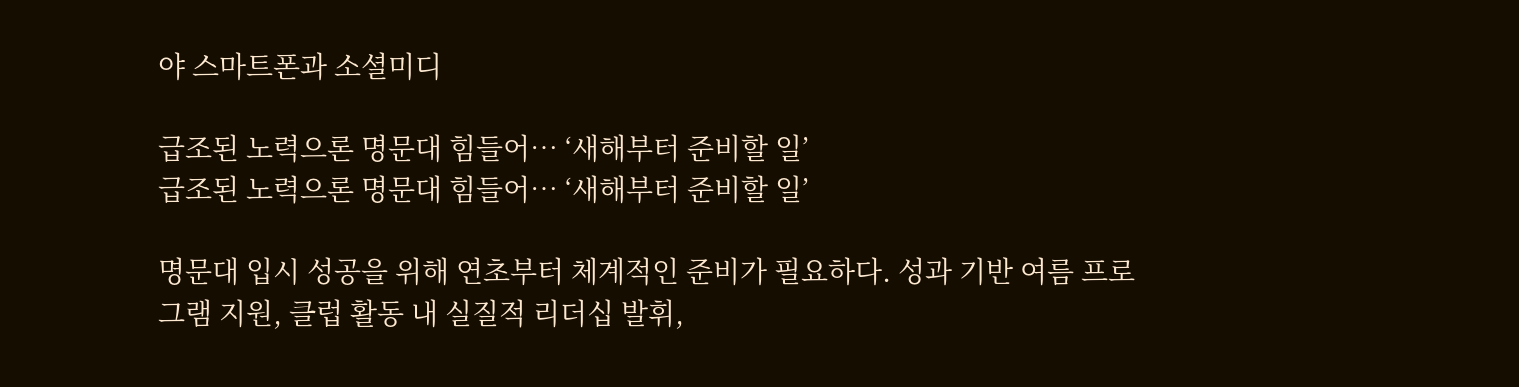야 스마트폰과 소셜미디

급조된 노력으론 명문대 힘들어… ‘새해부터 준비할 일’
급조된 노력으론 명문대 힘들어… ‘새해부터 준비할 일’

명문대 입시 성공을 위해 연초부터 체계적인 준비가 필요하다. 성과 기반 여름 프로그램 지원, 클럽 활동 내 실질적 리더십 발휘,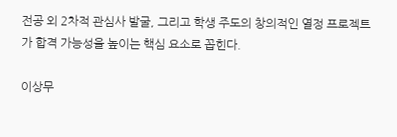전공 외 2차적 관심사 발굴, 그리고 학생 주도의 창의적인 열정 프로젝트가 합격 가능성을 높이는 핵심 요소로 꼽힌다.

이상무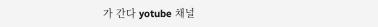가 간다 yotube 채널